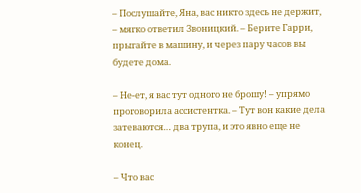– Послушайте, Яна, вас никто здесь не держит, – мягко ответил Звоницкий. – Берите Гарри, прыгайте в машину, и через пару часов вы будете дома.

– Не-ет, я вас тут одного не брошу! – упрямо проговорила ассистентка. – Тут вон какие дела затеваются… два трупа, и это явно еще не конец.

– Что вас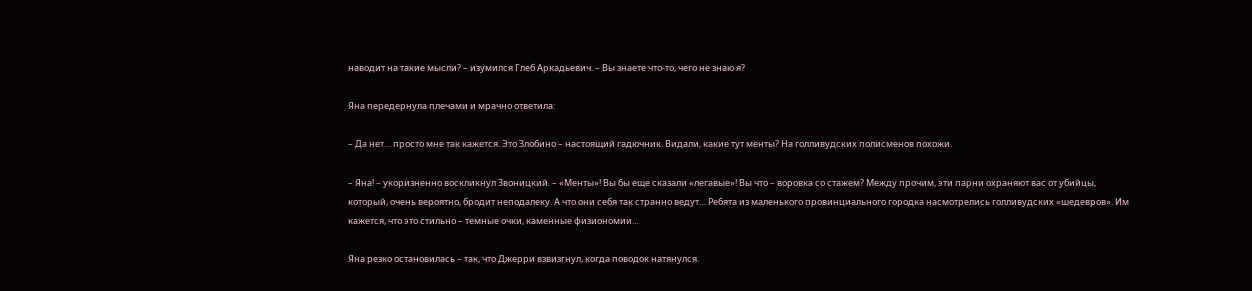наводит на такие мысли? – изумился Глеб Аркадьевич. – Вы знаете что-то, чего не знаю я?

Яна передернула плечами и мрачно ответила:

– Да нет… просто мне так кажется. Это Злобино – настоящий гадючник. Видали, какие тут менты? На голливудских полисменов похожи.

– Яна! – укоризненно воскликнул Звоницкий. – «Менты»! Вы бы еще сказали «легавые»! Вы что – воровка со стажем? Между прочим, эти парни охраняют вас от убийцы, который, очень вероятно, бродит неподалеку. А что они себя так странно ведут… Ребята из маленького провинциального городка насмотрелись голливудских «шедевров». Им кажется, что это стильно – темные очки, каменные физиономии…

Яна резко остановилась – так, что Джерри взвизгнул, когда поводок натянулся.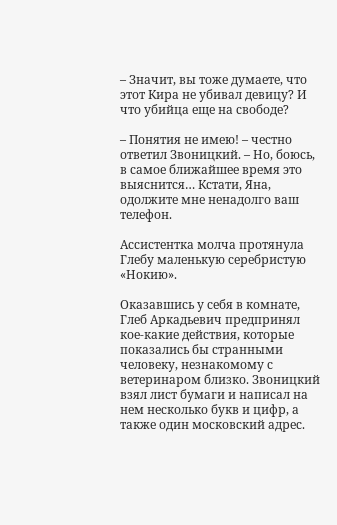– Значит, вы тоже думаете, что этот Кира не убивал девицу? И что убийца еще на свободе?

– Понятия не имею! – честно ответил Звоницкий. – Но, боюсь, в самое ближайшее время это выяснится… Кстати, Яна, одолжите мне ненадолго ваш телефон.

Ассистентка молча протянула Глебу маленькую серебристую «Нокию».

Оказавшись у себя в комнате, Глеб Аркадьевич предпринял кое-какие действия, которые показались бы странными человеку, незнакомому с ветеринаром близко. Звоницкий взял лист бумаги и написал на нем несколько букв и цифр, а также один московский адрес.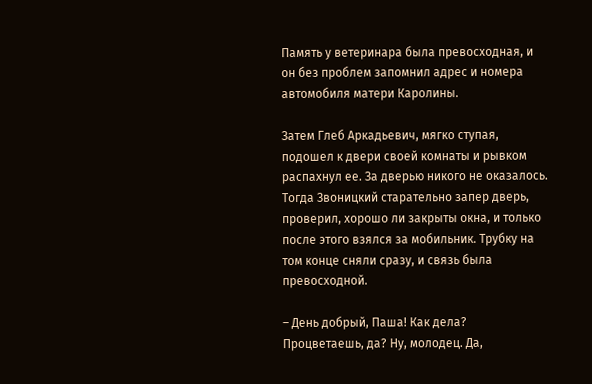Память у ветеринара была превосходная, и он без проблем запомнил адрес и номера автомобиля матери Каролины.

Затем Глеб Аркадьевич, мягко ступая, подошел к двери своей комнаты и рывком распахнул ее. За дверью никого не оказалось. Тогда Звоницкий старательно запер дверь, проверил, хорошо ли закрыты окна, и только после этого взялся за мобильник. Трубку на том конце сняли сразу, и связь была превосходной.

– День добрый, Паша! Как дела? Процветаешь, да? Ну, молодец. Да,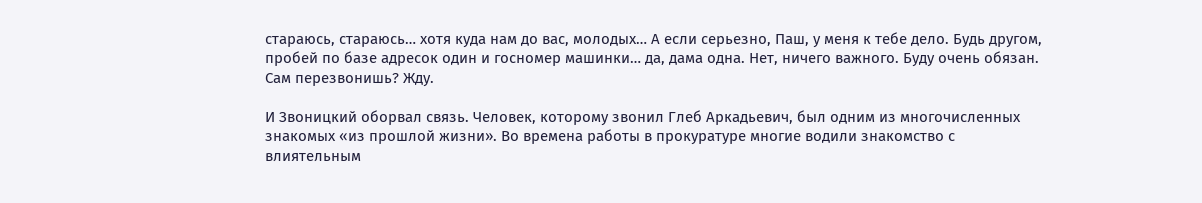стараюсь, стараюсь… хотя куда нам до вас, молодых… А если серьезно, Паш, у меня к тебе дело. Будь другом, пробей по базе адресок один и госномер машинки… да, дама одна. Нет, ничего важного. Буду очень обязан. Сам перезвонишь? Жду.

И Звоницкий оборвал связь. Человек, которому звонил Глеб Аркадьевич, был одним из многочисленных знакомых «из прошлой жизни». Во времена работы в прокуратуре многие водили знакомство с влиятельным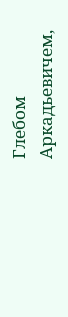Глебом Аркадьевичем,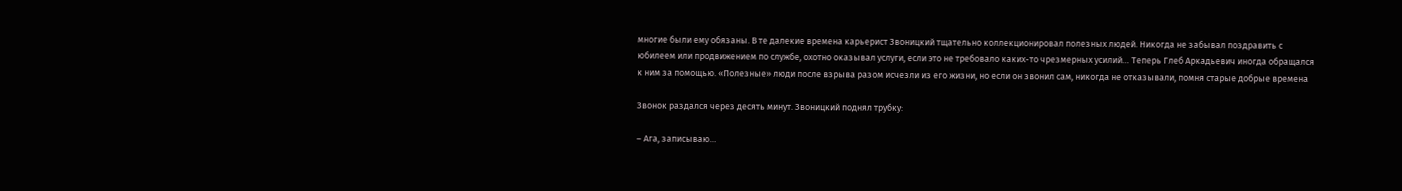многие были ему обязаны. В те далекие времена карьерист Звоницкий тщательно коллекционировал полезных людей. Никогда не забывал поздравить с юбилеем или продвижением по службе, охотно оказывал услуги, если это не требовало каких-то чрезмерных усилий… Теперь Глеб Аркадьевич иногда обращался к ним за помощью. «Полезные» люди после взрыва разом исчезли из его жизни, но если он звонил сам, никогда не отказывали, помня старые добрые времена

Звонок раздался через десять минут. Звоницкий поднял трубку:

– Ага, записываю…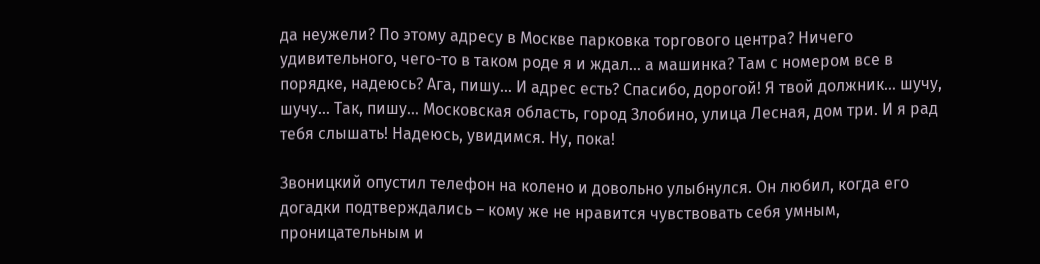да неужели? По этому адресу в Москве парковка торгового центра? Ничего удивительного, чего-то в таком роде я и ждал… а машинка? Там с номером все в порядке, надеюсь? Ага, пишу… И адрес есть? Спасибо, дорогой! Я твой должник… шучу, шучу… Так, пишу… Московская область, город Злобино, улица Лесная, дом три. И я рад тебя слышать! Надеюсь, увидимся. Ну, пока!

Звоницкий опустил телефон на колено и довольно улыбнулся. Он любил, когда его догадки подтверждались – кому же не нравится чувствовать себя умным, проницательным и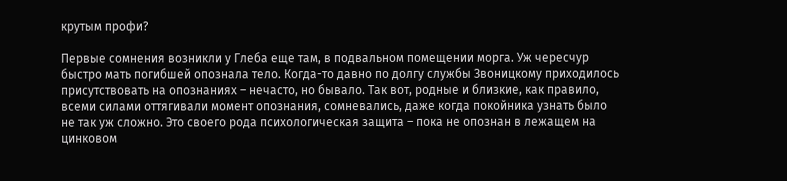крутым профи?

Первые сомнения возникли у Глеба еще там, в подвальном помещении морга. Уж чересчур быстро мать погибшей опознала тело. Когда-то давно по долгу службы Звоницкому приходилось присутствовать на опознаниях – нечасто, но бывало. Так вот, родные и близкие, как правило, всеми силами оттягивали момент опознания, сомневались, даже когда покойника узнать было не так уж сложно. Это своего рода психологическая защита – пока не опознан в лежащем на цинковом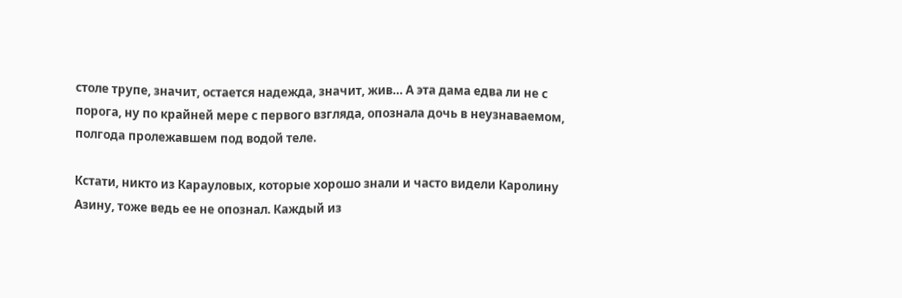столе трупе, значит, остается надежда, значит, жив… А эта дама едва ли не с порога, ну по крайней мере с первого взгляда, опознала дочь в неузнаваемом, полгода пролежавшем под водой теле.

Кстати, никто из Карауловых, которые хорошо знали и часто видели Каролину Азину, тоже ведь ее не опознал. Каждый из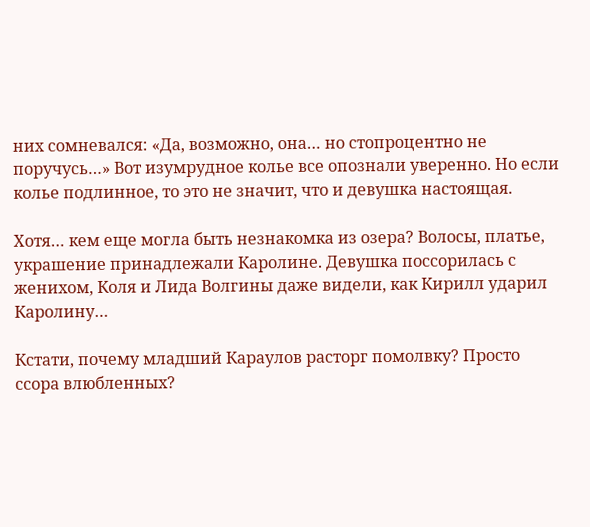них сомневался: «Да, возможно, она… но стопроцентно не поручусь…» Вот изумрудное колье все опознали уверенно. Но если колье подлинное, то это не значит, что и девушка настоящая.

Хотя… кем еще могла быть незнакомка из озера? Волосы, платье, украшение принадлежали Каролине. Девушка поссорилась с женихом, Коля и Лида Волгины даже видели, как Кирилл ударил Каролину…

Кстати, почему младший Караулов расторг помолвку? Просто ссора влюбленных?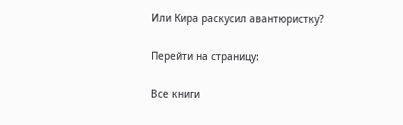Или Кира раскусил авантюристку?

Перейти на страницу:

Все книги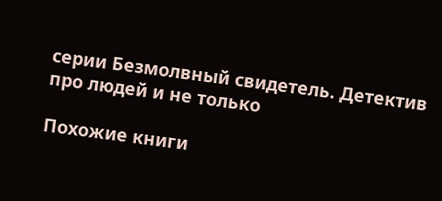серии Безмолвный свидетель. Детектив про людей и не только

Похожие книги